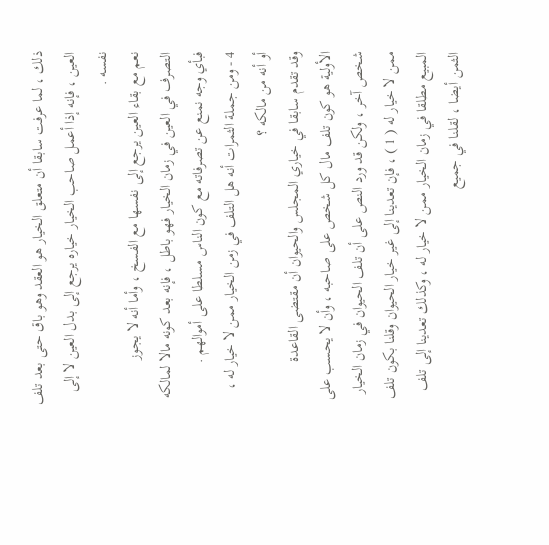ذلك ، لما عرفت سابقا أن متعلق الخيار هو العقد وهو باق حتى بعد تلف
العين ، فإنه إذا أعمل صاحب الخيار خياره يرجع إلى بدل العين لا إلى
نفسه .
نعم مع بقاء العين يرجع إلى نفسها مع الفسخ ، وأما أنه لا يجوز
التصرف في العين في زمان الخيار فهو باطل ، فإنه بعد كونه مالا لمالكه
فبأي وجه نمنع عن تصرفاته مع كون الناس مسلطا على أموالهم .
4 - ومن جملة الثمرات أنه هل التلف في زمن الخيار ممن لا خيار له ،
أو أنه من مالكه ؟
وقد تقدم سابقا في خياري المجلس والحيوان أن مقتضى القاعدة
الأولية هو كون تلف مال كل شخص على صاحبه ، وأن لا يحسب على
شخص آخر ، ولكن قد ورد النص على أن تلف الحيوان في زمان الخيار
ممن لا خيار له ( 1 ) ، فإن تعدينا إلى غير خيار الحيوان وقلنا بكون تلف
المبيع مطلقا في زمان الخيار ممن لا خيار له ، وكذلك تعدينا إلى تلف
الثمن أيضا ، لقلنا في جميع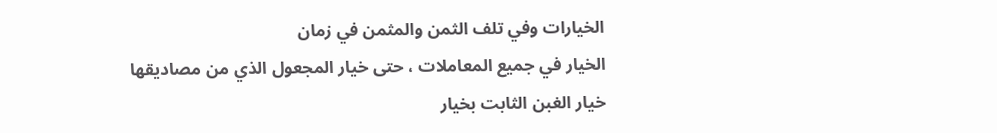الخيارات وفي تلف الثمن والمثمن في زمان
الخيار في جميع المعاملات ، حتى خيار المجعول الذي من مصاديقها
خيار الغبن الثابت بخيار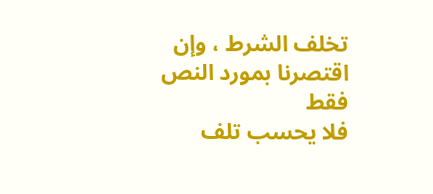تخلف الشرط ، وإن اقتصرنا بمورد النص فقط
فلا يحسب تلف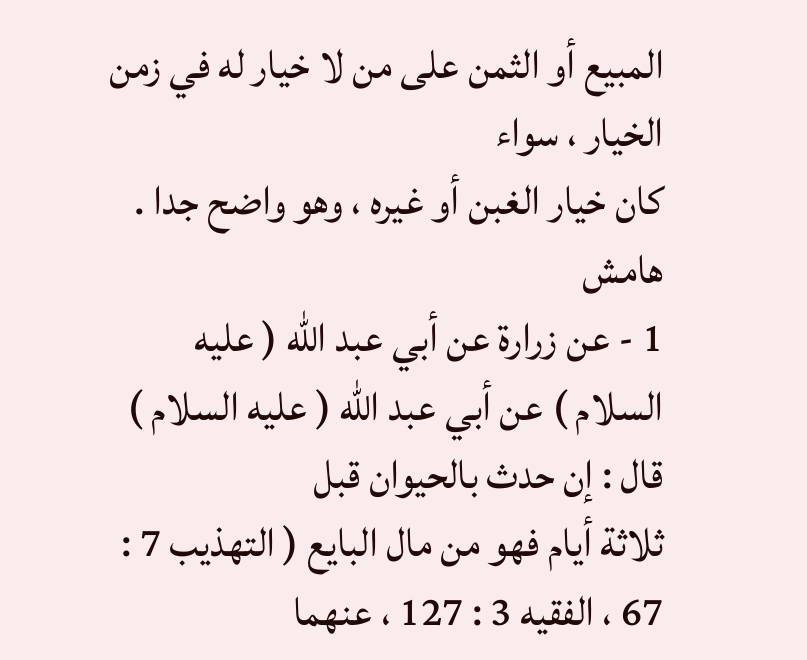المبيع أو الثمن على من لا خيار له في زمن الخيار ، سواء
كان خيار الغبن أو غيره ، وهو واضح جدا .
هامش
1 - عن زرارة عن أبي عبد الله ( عليه السلام ) عن أبي عبد الله ( عليه السلام ) قال : إن حدث بالحيوان قبل
ثلاثة أيام فهو من مال البايع ( التهذيب 7 : 67 ، الفقيه 3 : 127 ، عنهما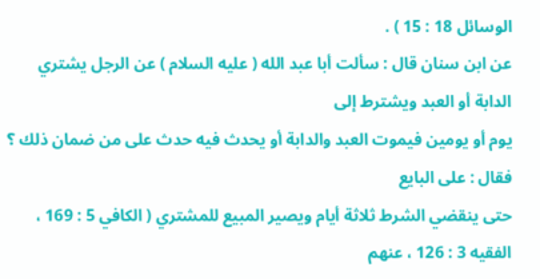الوسائل 18 : 15 ) .
عن ابن سنان قال : سألت أبا عبد الله ( عليه السلام ) عن الرجل يشتري الدابة أو العبد ويشترط إلى
يوم أو يومين فيموت العبد والدابة أو يحدث فيه حدث على من ضمان ذلك ؟ فقال : على البايع
حتى ينقضي الشرط ثلاثة أيام ويصير المبيع للمشتري ( الكافي 5 : 169 ، الفقيه 3 : 126 ، عنهم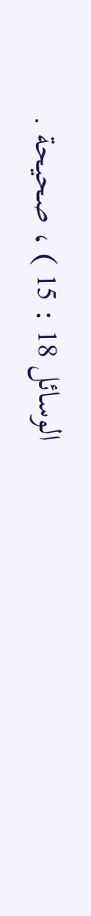الوسائل 18 : 15 ) ، صحيحة .